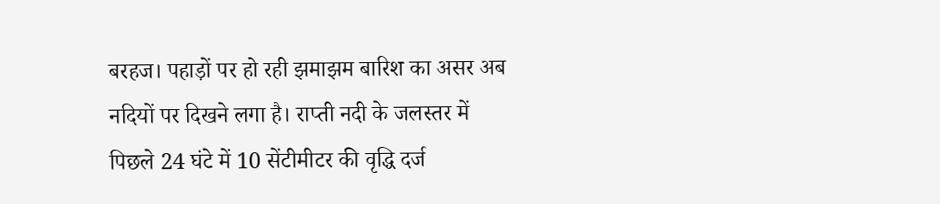बरहज। पहाड़ों पर हो रही झमाझम बारिश का असर अब नदियों पर दिखने लगा है। राप्ती नदी के जलस्तर में पिछले 24 घंटे में 10 सेंटीमीटर की वृद्धि दर्ज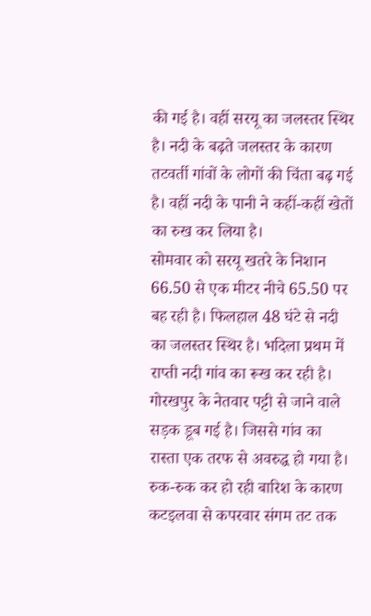की गई है। वहीं सरयू का जलस्तर स्थिर है। नदी के बढ़ते जलस्तर के कारण तटवर्ती गांवों के लोगों की चिंता बढ़ गई है। वहीं नदी के पानी ने कहीं-कहीं खेतों का रुख कर लिया है।
सोमवार को सरयू खतरे के निशान 66.50 से एक मीटर नीचे 65.50 पर बह रही है। फिलहाल 48 घंटे से नदी का जलस्तर स्थिर है। भदिला प्रथम में राप्ती नदी गांव का रूख कर रही है। गोरखपुर के नेतवार पट्टी से जाने वाले सड़क डूब गई है। जिससे गांव का रास्ता एक तरफ से अवरुद्ध हो गया है। रुक-रुक कर हो रही बारिश के कारण कटइलवा से कपरवार संगम तट तक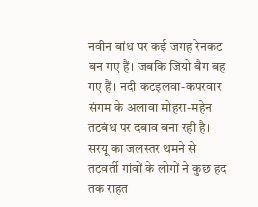नवीन बांध पर कई जगह रेनकट बन गए हैं। जबकि जियो बैग बह गए हैं। नदी कटइलवा-कपरवार संगम के अलावा मोहरा-महेन तटबंध पर दबाव बना रही है। सरयू का जलस्तर थमने से तटवर्ती गांवों के लोगों ने कुछ हद तक राहत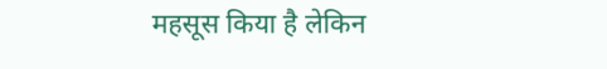महसूस किया है लेकिन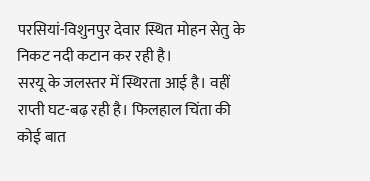परसियां-विशुनपुर देवार स्थित मोहन सेतु के निकट नदी कटान कर रही है।
सरयू के जलस्तर में स्थिरता आई है। वहीं राप्ती घट-बढ़ रही है। फिलहाल चिंता की कोई बात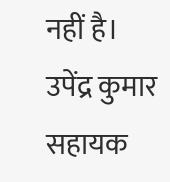नहीं है।
उपेंद्र कुमार सहायक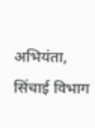अभियंता, सिंचाई विभाग